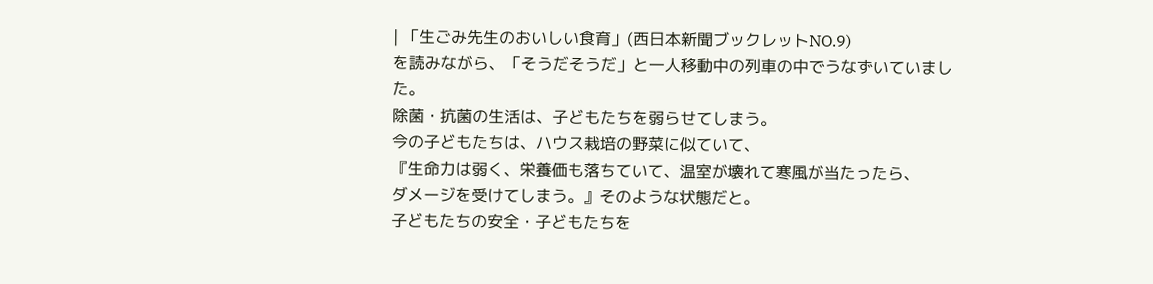| 「生ごみ先生のおいしい食育」(西日本新聞ブックレットNO.9)
を読みながら、「そうだそうだ」と一人移動中の列車の中でうなずいていました。
除菌・抗菌の生活は、子どもたちを弱らせてしまう。
今の子どもたちは、ハウス栽培の野菜に似ていて、
『生命力は弱く、栄養価も落ちていて、温室が壊れて寒風が当たったら、
ダメージを受けてしまう。』そのような状態だと。
子どもたちの安全・子どもたちを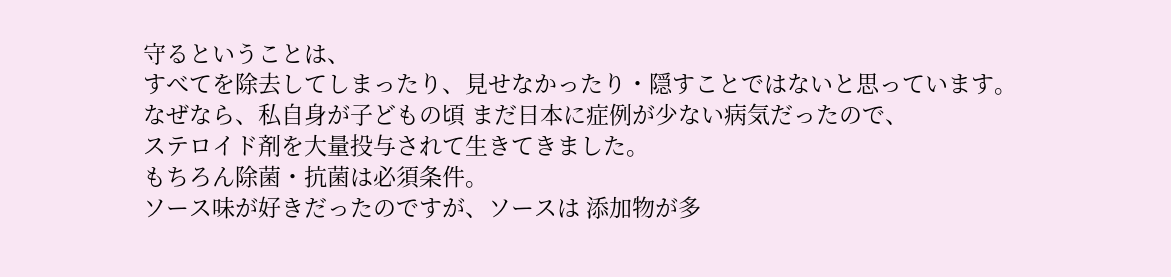守るということは、
すべてを除去してしまったり、見せなかったり・隠すことではないと思っています。
なぜなら、私自身が子どもの頃 まだ日本に症例が少ない病気だったので、
ステロイド剤を大量投与されて生きてきました。
もちろん除菌・抗菌は必須条件。
ソース味が好きだったのですが、ソースは 添加物が多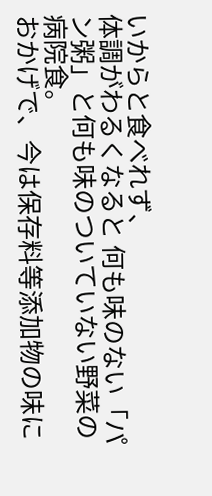いからと食べれず、
体調がわるくなると 何も味のない「パン粥」と何も味のついていない野菜の病院食。
おかげで、今は保存料等添加物の味に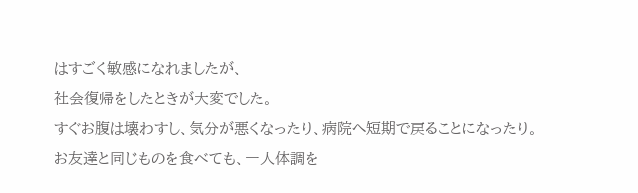はすごく敏感になれましたが、
社会復帰をしたときが大変でした。
すぐお腹は壊わすし、気分が悪くなったり、病院へ短期で戻ることになったり。
お友達と同じものを食べても、一人体調を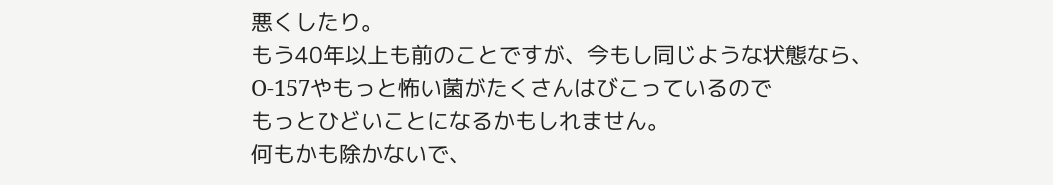悪くしたり。
もう40年以上も前のことですが、今もし同じような状態なら、
O-157やもっと怖い菌がたくさんはびこっているので
もっとひどいことになるかもしれません。
何もかも除かないで、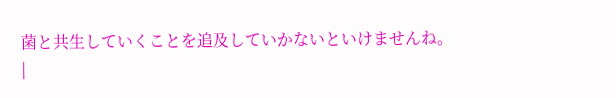菌と共生していくことを追及していかないといけませんね。
|